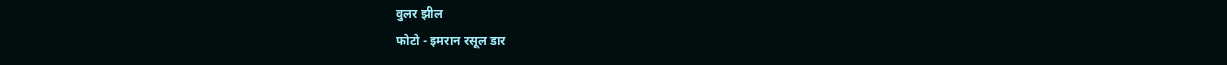वुलर झील
फोटो - इमरान रसूल डार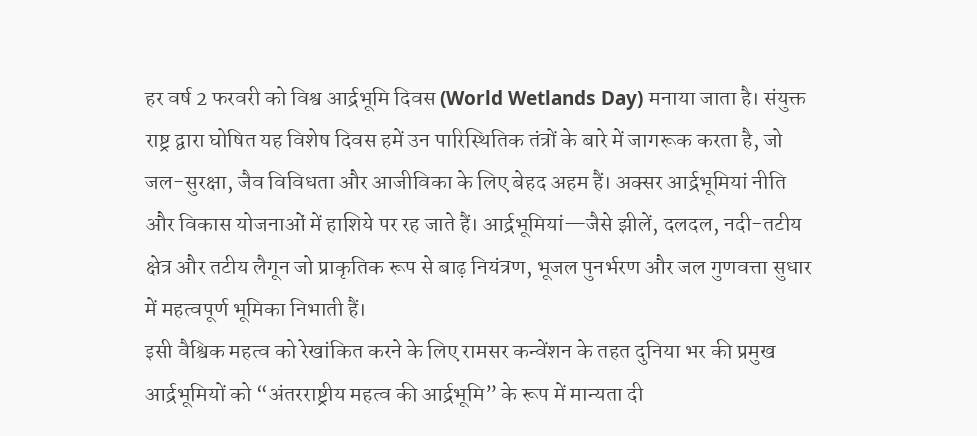हर वर्ष 2 फरवरी को विश्व आर्द्रभूमि दिवस (World Wetlands Day) मनाया जाता है। संयुक्त राष्ट्र द्वारा घोषित यह विशेष दिवस हमें उन पारिस्थितिक तंत्रों के बारे में जागरूक करता है, जो जल-सुरक्षा, जैव विविधता और आजीविका के लिए बेहद अहम हैं। अक्सर आर्द्रभूमियां नीति और विकास योजनाओं में हाशिये पर रह जाते हैं। आर्द्रभूमियां—जैसे झीलें, दलदल, नदी-तटीय क्षेत्र और तटीय लैगून जो प्राकृतिक रूप से बाढ़ नियंत्रण, भूजल पुनर्भरण और जल गुणवत्ता सुधार में महत्वपूर्ण भूमिका निभाती हैं।
इसी वैश्विक महत्व को रेखांकित करने के लिए रामसर कन्वेंशन के तहत दुनिया भर की प्रमुख आर्द्रभूमियों को “अंतरराष्ट्रीय महत्व की आर्द्रभूमि” के रूप में मान्यता दी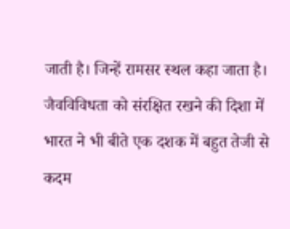जाती है। जिन्हें रामसर स्थल कहा जाता है। जैवविविधता को संरक्षित रखने की दिशा में भारत ने भी बीते एक दशक में बहुत तेजी से कदम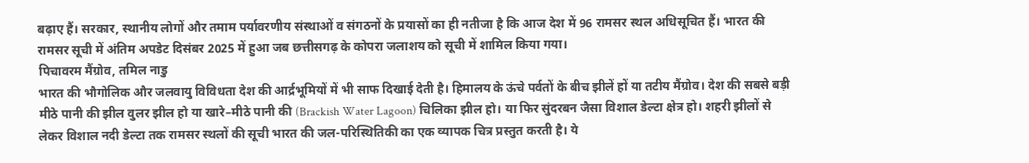बढ़ाए हैं। सरकार, स्थानीय लोगों और तमाम पर्यावरणीय संस्थाओं व संगठनों के प्रयासों का ही नतीजा है कि आज देश में 96 रामसर स्थल अधिसूचित हैं। भारत की रामसर सूची में अंतिम अपडेट दिसंबर 2025 में हुआ जब छत्तीसगढ़ के कोपरा जलाशय को सूची में शामिल किया गया।
पिचावरम मैंग्रोव, तमिल नाडु
भारत की भौगोलिक और जलवायु विविधता देश की आर्द्रभूमियों में भी साफ दिखाई देती है। हिमालय के ऊंचे पर्वतों के बीच झीलें हों या तटीय मैंग्रोव। देश की सबसे बड़ी मीठे पानी की झील वुलर झील हो या खारे–मीठे पानी की (Brackish Water Lagoon) चिलिका झील हो। या फिर सुंदरबन जैसा विशाल डेल्टा क्षेत्र हो। शहरी झीलों से लेकर विशाल नदी डेल्टा तक रामसर स्थलों की सूची भारत की जल-परिस्थितिकी का एक व्यापक चित्र प्रस्तुत करती है। ये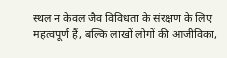स्थल न केवल जैव विविधता के संरक्षण के लिए महत्वपूर्ण हैं, बल्कि लाखों लोगों की आजीविका,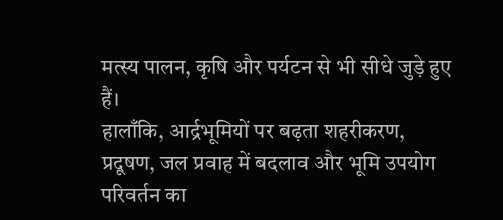मत्स्य पालन, कृषि और पर्यटन से भी सीधे जुड़े हुए हैं।
हालाँकि, आर्द्रभूमियों पर बढ़ता शहरीकरण, प्रदूषण, जल प्रवाह में बदलाव और भूमि उपयोग परिवर्तन का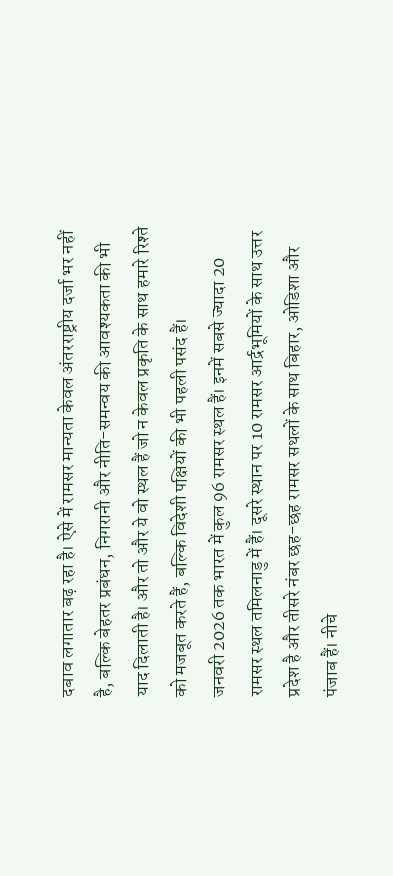दबाव लगातार बढ़ रहा है। ऐसे में रामसर मान्यता केवल अंतरराष्ट्रीय दर्जा भर नहीं है, बल्कि बेहतर प्रबंधन, निगरानी और नीति-समन्वय की आवश्यकता की भी याद दिलाती है। और तो और ये वो स्थल हैं जो न केवल प्रकृति के साथ हमारे रिश्ते को मजबूत करते हैं, बल्कि विदेशी पक्षियों की भी पहली पसंद हैं।
जनवरी 2026 तक भारत में कुल 96 रामसर स्थल हैं। इनमें सबसे ज्यादा 20 रामसर स्थल तमिलनाडु में हैं। दूसरे स्थान पर 10 रामसर आर्द्रभूमियों के साथ उत्तर प्रदेश है और तीसरे नंबर छह-छह रामसर सथलों के साथ बिहार, ओडिशा और पंजाब हैं। नीचे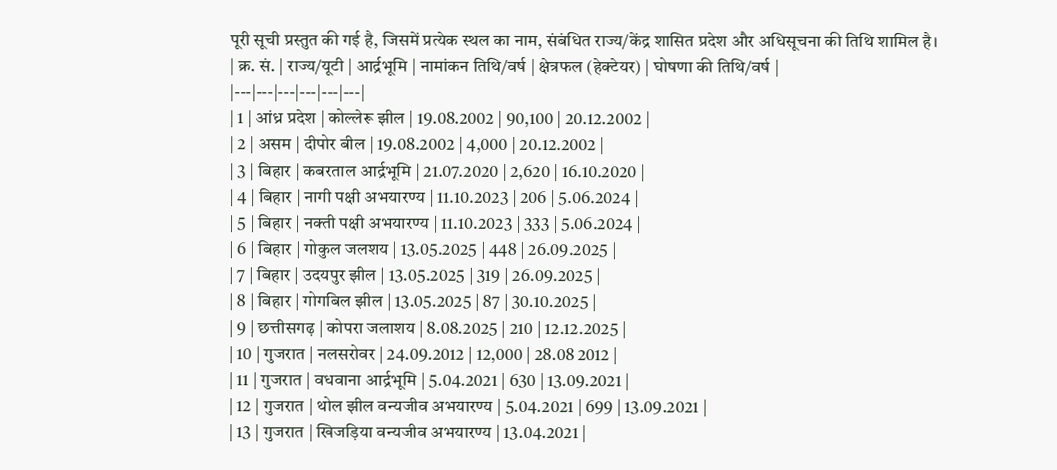पूरी सूची प्रस्तुत की गई है, जिसमें प्रत्येक स्थल का नाम, संबंधित राज्य/केंद्र शासित प्रदेश और अधिसूचना की तिथि शामिल है।
| क्र. सं. | राज्य/यूटी | आर्द्रभूमि | नामांकन तिथि/वर्ष | क्षेत्रफल (हेक्टेयर) | घोषणा की तिथि/वर्ष |
|---|---|---|---|---|---|
| 1 | आंध्र प्रदेश | कोल्लेरू झील | 19.08.2002 | 90,100 | 20.12.2002 |
| 2 | असम | दीपोर बील | 19.08.2002 | 4,000 | 20.12.2002 |
| 3 | बिहार | कबरताल आर्द्रभूमि | 21.07.2020 | 2,620 | 16.10.2020 |
| 4 | बिहार | नागी पक्षी अभयारण्य | 11.10.2023 | 206 | 5.06.2024 |
| 5 | बिहार | नक्ती पक्षी अभयारण्य | 11.10.2023 | 333 | 5.06.2024 |
| 6 | बिहार | गोकुल जलशय | 13.05.2025 | 448 | 26.09.2025 |
| 7 | बिहार | उदयपुर झील | 13.05.2025 | 319 | 26.09.2025 |
| 8 | बिहार | गोगबिल झील | 13.05.2025 | 87 | 30.10.2025 |
| 9 | छत्तीसगढ़ | कोपरा जलाशय | 8.08.2025 | 210 | 12.12.2025 |
| 10 | गुजरात | नलसरोवर | 24.09.2012 | 12,000 | 28.08 2012 |
| 11 | गुजरात | वधवाना आर्द्रभूमि | 5.04.2021 | 630 | 13.09.2021 |
| 12 | गुजरात | थोल झील वन्यजीव अभयारण्य | 5.04.2021 | 699 | 13.09.2021 |
| 13 | गुजरात | खिजड़िया वन्यजीव अभयारण्य | 13.04.2021 |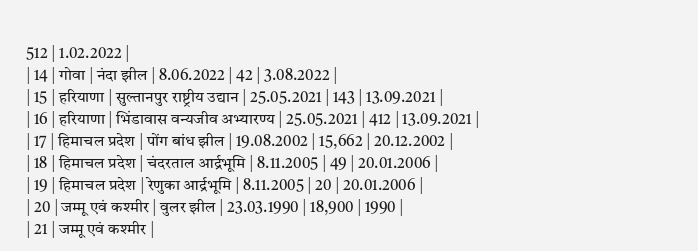512 | 1.02.2022 |
| 14 | गोवा | नंदा झील | 8.06.2022 | 42 | 3.08.2022 |
| 15 | हरियाणा | सुल्तानपुर राष्ट्रीय उद्यान | 25.05.2021 | 143 | 13.09.2021 |
| 16 | हरियाणा | भिंडावास वन्यजीव अभ्यारण्य | 25.05.2021 | 412 | 13.09.2021 |
| 17 | हिमाचल प्रदेश | पोंग बांध झील | 19.08.2002 | 15,662 | 20.12.2002 |
| 18 | हिमाचल प्रदेश | चंदरताल आर्द्रभूमि | 8.11.2005 | 49 | 20.01.2006 |
| 19 | हिमाचल प्रदेश | रेणुका आर्द्रभूमि | 8.11.2005 | 20 | 20.01.2006 |
| 20 | जम्मू एवं कश्मीर | वुलर झील | 23.03.1990 | 18,900 | 1990 |
| 21 | जम्मू एवं कश्मीर |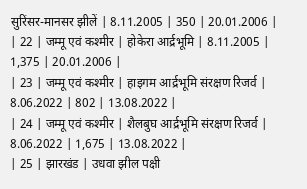सुरिंसर-मानसर झीलें | 8.11.2005 | 350 | 20.01.2006 |
| 22 | जम्मू एवं कश्मीर | होकेरा आर्द्रभूमि | 8.11.2005 | 1,375 | 20.01.2006 |
| 23 | जम्मू एवं कश्मीर | हाइगम आर्द्रभूमि संरक्षण रिजर्व | 8.06.2022 | 802 | 13.08.2022 |
| 24 | जम्मू एवं कश्मीर | शैलबुघ आर्द्रभूमि संरक्षण रिजर्व | 8.06.2022 | 1,675 | 13.08.2022 |
| 25 | झारखंड | उधवा झील पक्षी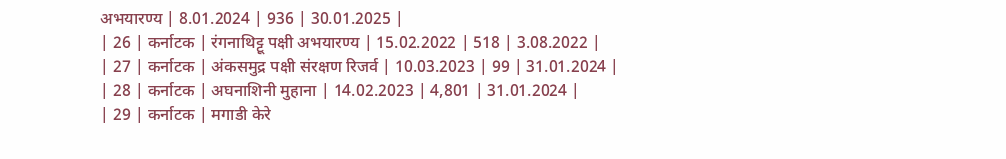अभयारण्य | 8.01.2024 | 936 | 30.01.2025 |
| 26 | कर्नाटक | रंगनाथिट्टू पक्षी अभयारण्य | 15.02.2022 | 518 | 3.08.2022 |
| 27 | कर्नाटक | अंकसमुद्र पक्षी संरक्षण रिजर्व | 10.03.2023 | 99 | 31.01.2024 |
| 28 | कर्नाटक | अघनाशिनी मुहाना | 14.02.2023 | 4,801 | 31.01.2024 |
| 29 | कर्नाटक | मगाडी केरे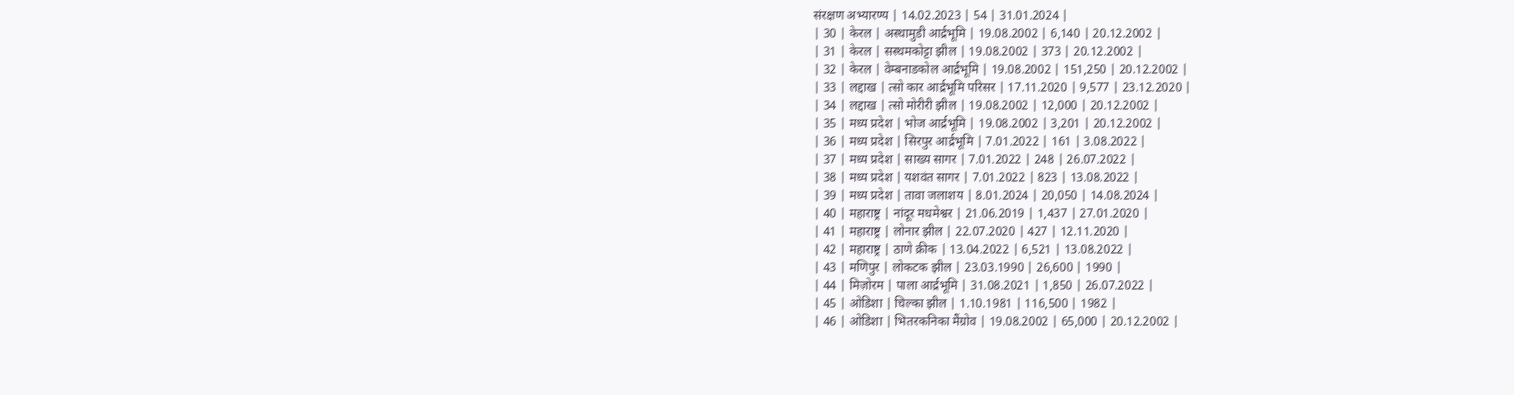संरक्षण अभ्यारण्य | 14.02.2023 | 54 | 31.01.2024 |
| 30 | केरल | अस्थामुडी आर्द्रभूमि | 19.08.2002 | 6,140 | 20.12.2002 |
| 31 | केरल | सस्थमकोट्टा झील | 19.08.2002 | 373 | 20.12.2002 |
| 32 | केरल | वेम्बनाडकोल आर्द्रभूमि | 19.08.2002 | 151,250 | 20.12.2002 |
| 33 | लद्दाख | त्सो कार आर्द्रभूमि परिसर | 17.11.2020 | 9,577 | 23.12.2020 |
| 34 | लद्दाख | त्सो मोरीरी झील | 19.08.2002 | 12,000 | 20.12.2002 |
| 35 | मध्य प्रदेश | भोज आर्द्रभूमि | 19.08.2002 | 3,201 | 20.12.2002 |
| 36 | मध्य प्रदेश | सिरपुर आर्द्रभूमि | 7.01.2022 | 161 | 3.08.2022 |
| 37 | मध्य प्रदेश | साख्य सागर | 7.01.2022 | 248 | 26.07.2022 |
| 38 | मध्य प्रदेश | यशवंत सागर | 7.01.2022 | 823 | 13.08.2022 |
| 39 | मध्य प्रदेश | तावा जलाशय | 8.01.2024 | 20,050 | 14.08.2024 |
| 40 | महाराष्ट्र | नांदूर मधमेश्वर | 21.06.2019 | 1,437 | 27.01.2020 |
| 41 | महाराष्ट्र | लोनार झील | 22.07.2020 | 427 | 12.11.2020 |
| 42 | महाराष्ट्र | ठाणे क्रीक | 13.04.2022 | 6,521 | 13.08.2022 |
| 43 | मणिपुर | लोकटक झील | 23.03.1990 | 26,600 | 1990 |
| 44 | मिज़ोरम | पाला आर्द्रभूमि | 31.08.2021 | 1,850 | 26.07.2022 |
| 45 | ओडिशा | चिल्का झील | 1.10.1981 | 116,500 | 1982 |
| 46 | ओडिशा | भितरकनिका मैंग्रोव | 19.08.2002 | 65,000 | 20.12.2002 |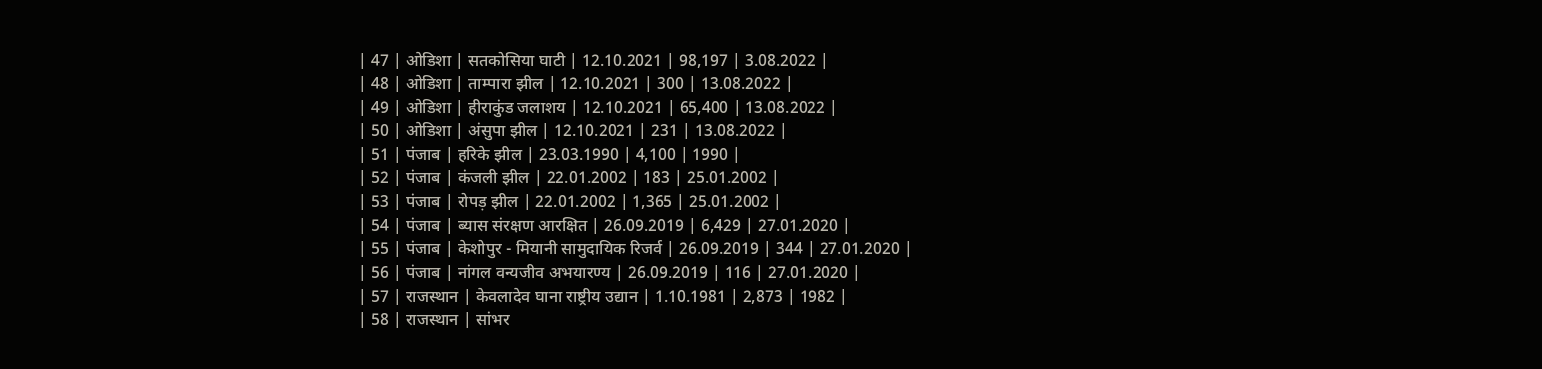| 47 | ओडिशा | सतकोसिया घाटी | 12.10.2021 | 98,197 | 3.08.2022 |
| 48 | ओडिशा | ताम्पारा झील | 12.10.2021 | 300 | 13.08.2022 |
| 49 | ओडिशा | हीराकुंड जलाशय | 12.10.2021 | 65,400 | 13.08.2022 |
| 50 | ओडिशा | अंसुपा झील | 12.10.2021 | 231 | 13.08.2022 |
| 51 | पंजाब | हरिके झील | 23.03.1990 | 4,100 | 1990 |
| 52 | पंजाब | कंजली झील | 22.01.2002 | 183 | 25.01.2002 |
| 53 | पंजाब | रोपड़ झील | 22.01.2002 | 1,365 | 25.01.2002 |
| 54 | पंजाब | ब्यास संरक्षण आरक्षित | 26.09.2019 | 6,429 | 27.01.2020 |
| 55 | पंजाब | केशोपुर - मियानी सामुदायिक रिजर्व | 26.09.2019 | 344 | 27.01.2020 |
| 56 | पंजाब | नांगल वन्यजीव अभयारण्य | 26.09.2019 | 116 | 27.01.2020 |
| 57 | राजस्थान | केवलादेव घाना राष्ट्रीय उद्यान | 1.10.1981 | 2,873 | 1982 |
| 58 | राजस्थान | सांभर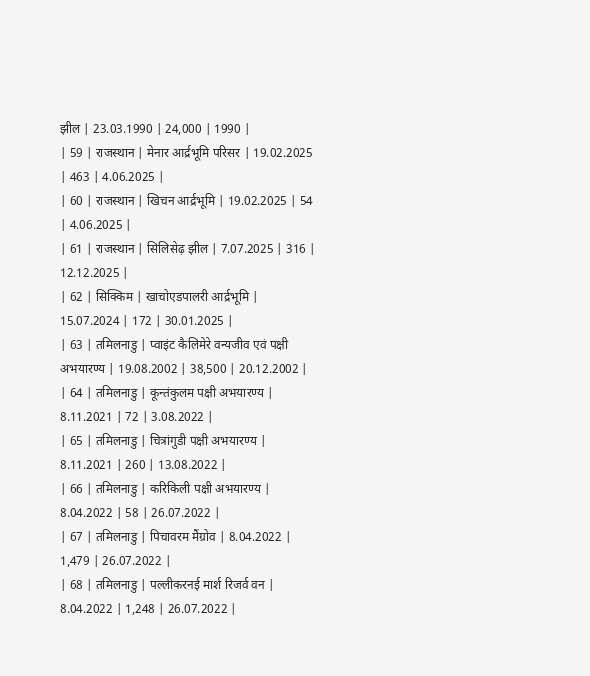झील | 23.03.1990 | 24,000 | 1990 |
| 59 | राजस्थान | मेनार आर्द्रभूमि परिसर | 19.02.2025 | 463 | 4.06.2025 |
| 60 | राजस्थान | खिचन आर्द्रभूमि | 19.02.2025 | 54 | 4.06.2025 |
| 61 | राजस्थान | सिलिसेढ़ झील | 7.07.2025 | 316 | 12.12.2025 |
| 62 | सिक्किम | खाचोएडपालरी आर्द्रभूमि | 15.07.2024 | 172 | 30.01.2025 |
| 63 | तमिलनाडु | प्वाइंट कैलिमेरे वन्यजीव एवं पक्षी अभयारण्य | 19.08.2002 | 38,500 | 20.12.2002 |
| 64 | तमिलनाडु | कून्तंकुलम पक्षी अभयारण्य | 8.11.2021 | 72 | 3.08.2022 |
| 65 | तमिलनाडु | चित्रांगुडी पक्षी अभयारण्य | 8.11.2021 | 260 | 13.08.2022 |
| 66 | तमिलनाडु | करिकिली पक्षी अभयारण्य | 8.04.2022 | 58 | 26.07.2022 |
| 67 | तमिलनाडु | पिचावरम मैंग्रोव | 8.04.2022 | 1,479 | 26.07.2022 |
| 68 | तमिलनाडु | पल्लीकरनई मार्श रिजर्व वन | 8.04.2022 | 1,248 | 26.07.2022 |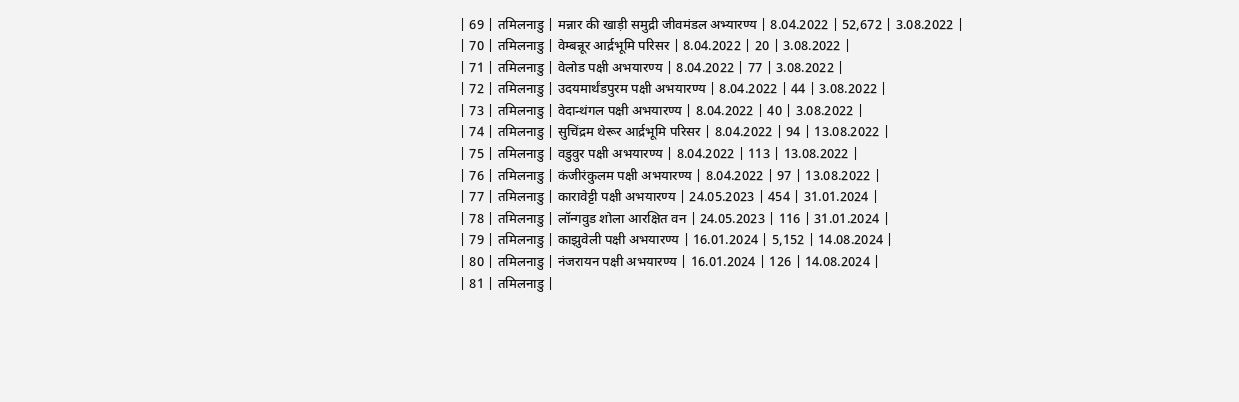| 69 | तमिलनाडु | मन्नार की खाड़ी समुद्री जीवमंडल अभ्यारण्य | 8.04.2022 | 52,672 | 3.08.2022 |
| 70 | तमिलनाडु | वेम्बन्नूर आर्द्रभूमि परिसर | 8.04.2022 | 20 | 3.08.2022 |
| 71 | तमिलनाडु | वेलोड पक्षी अभयारण्य | 8.04.2022 | 77 | 3.08.2022 |
| 72 | तमिलनाडु | उदयमार्थंडपुरम पक्षी अभयारण्य | 8.04.2022 | 44 | 3.08.2022 |
| 73 | तमिलनाडु | वेदान्थंगल पक्षी अभयारण्य | 8.04.2022 | 40 | 3.08.2022 |
| 74 | तमिलनाडु | सुचिंद्रम थेरूर आर्द्रभूमि परिसर | 8.04.2022 | 94 | 13.08.2022 |
| 75 | तमिलनाडु | वडुवुर पक्षी अभयारण्य | 8.04.2022 | 113 | 13.08.2022 |
| 76 | तमिलनाडु | कंजीरंकुलम पक्षी अभयारण्य | 8.04.2022 | 97 | 13.08.2022 |
| 77 | तमिलनाडु | कारावेट्टी पक्षी अभयारण्य | 24.05.2023 | 454 | 31.01.2024 |
| 78 | तमिलनाडु | लॉन्गवुड शोला आरक्षित वन | 24.05.2023 | 116 | 31.01.2024 |
| 79 | तमिलनाडु | काझुवेली पक्षी अभयारण्य | 16.01.2024 | 5,152 | 14.08.2024 |
| 80 | तमिलनाडु | नंजरायन पक्षी अभयारण्य | 16.01.2024 | 126 | 14.08.2024 |
| 81 | तमिलनाडु |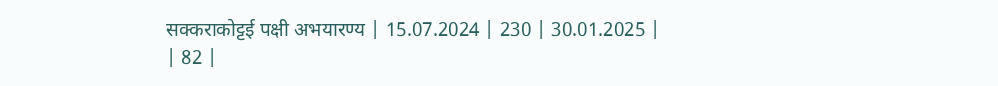सक्कराकोट्टई पक्षी अभयारण्य | 15.07.2024 | 230 | 30.01.2025 |
| 82 |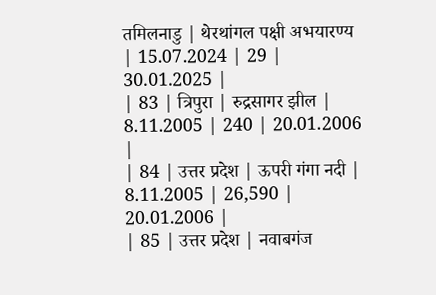तमिलनाडु | थेरथांगल पक्षी अभयारण्य | 15.07.2024 | 29 | 30.01.2025 |
| 83 | त्रिपुरा | रुद्रसागर झील | 8.11.2005 | 240 | 20.01.2006 |
| 84 | उत्तर प्रदेश | ऊपरी गंगा नदी | 8.11.2005 | 26,590 | 20.01.2006 |
| 85 | उत्तर प्रदेश | नवाबगंज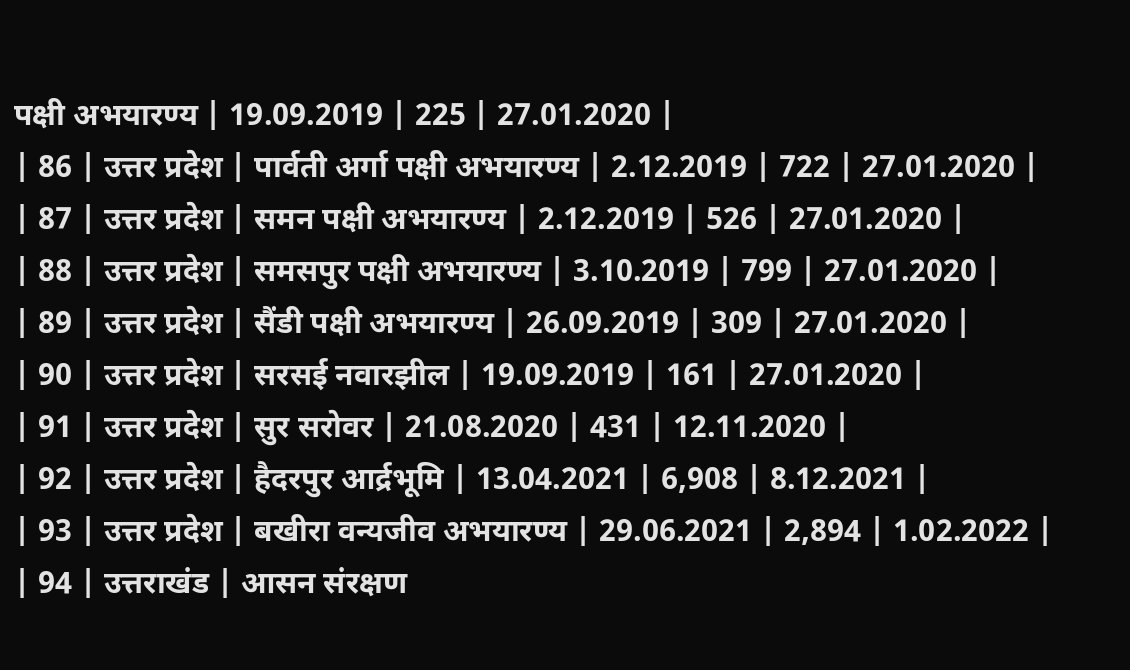पक्षी अभयारण्य | 19.09.2019 | 225 | 27.01.2020 |
| 86 | उत्तर प्रदेश | पार्वती अर्गा पक्षी अभयारण्य | 2.12.2019 | 722 | 27.01.2020 |
| 87 | उत्तर प्रदेश | समन पक्षी अभयारण्य | 2.12.2019 | 526 | 27.01.2020 |
| 88 | उत्तर प्रदेश | समसपुर पक्षी अभयारण्य | 3.10.2019 | 799 | 27.01.2020 |
| 89 | उत्तर प्रदेश | सैंडी पक्षी अभयारण्य | 26.09.2019 | 309 | 27.01.2020 |
| 90 | उत्तर प्रदेश | सरसई नवारझील | 19.09.2019 | 161 | 27.01.2020 |
| 91 | उत्तर प्रदेश | सुर सरोवर | 21.08.2020 | 431 | 12.11.2020 |
| 92 | उत्तर प्रदेश | हैदरपुर आर्द्रभूमि | 13.04.2021 | 6,908 | 8.12.2021 |
| 93 | उत्तर प्रदेश | बखीरा वन्यजीव अभयारण्य | 29.06.2021 | 2,894 | 1.02.2022 |
| 94 | उत्तराखंड | आसन संरक्षण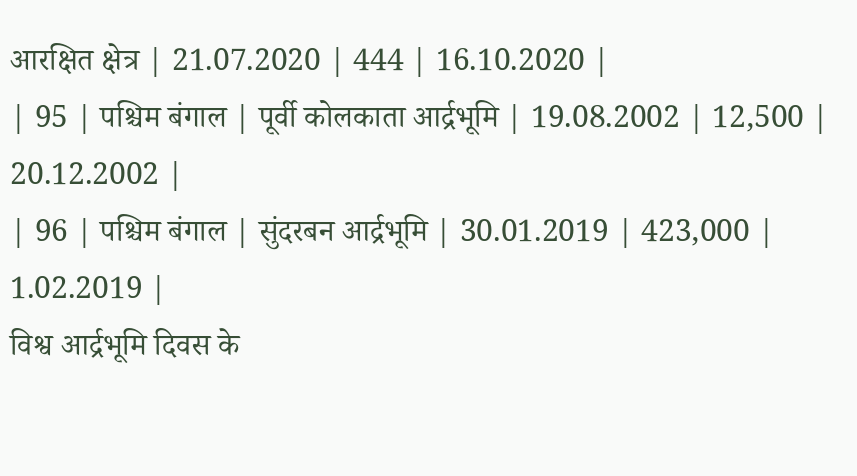आरक्षित क्षेत्र | 21.07.2020 | 444 | 16.10.2020 |
| 95 | पश्चिम बंगाल | पूर्वी कोलकाता आर्द्रभूमि | 19.08.2002 | 12,500 | 20.12.2002 |
| 96 | पश्चिम बंगाल | सुंदरबन आर्द्रभूमि | 30.01.2019 | 423,000 | 1.02.2019 |
विश्व आर्द्रभूमि दिवस के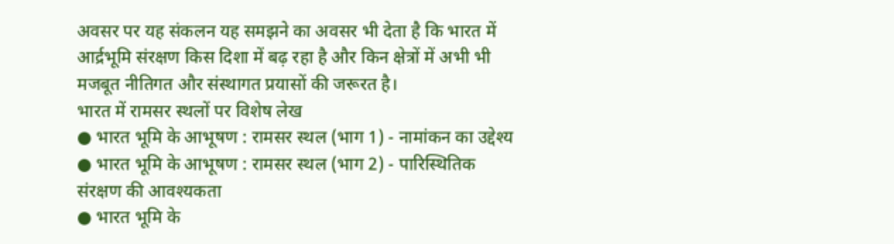अवसर पर यह संकलन यह समझने का अवसर भी देता है कि भारत में आर्द्रभूमि संरक्षण किस दिशा में बढ़ रहा है और किन क्षेत्रों में अभी भी मजबूत नीतिगत और संस्थागत प्रयासों की जरूरत है।
भारत में रामसर स्थलों पर विशेष लेख
● भारत भूमि के आभूषण : रामसर स्थल (भाग 1) - नामांकन का उद्देश्य
● भारत भूमि के आभूषण : रामसर स्थल (भाग 2) - पारिस्थितिक संरक्षण की आवश्यकता
● भारत भूमि के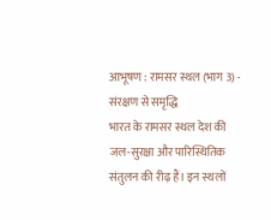आभूषण : रामसर स्थल (भाग 3) - संरक्षण से समृद्धि
भारत के रामसर स्थल देश की जल-सुरक्षा और पारिस्थितिक संतुलन की रीढ़ हैं। इन स्थलों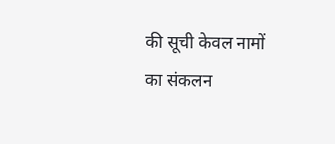की सूची केवल नामों का संकलन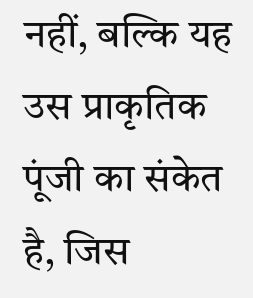नहीं, बल्कि यह उस प्राकृतिक पूंजी का संकेत है, जिस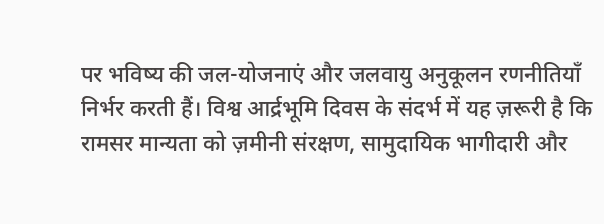पर भविष्य की जल-योजनाएं और जलवायु अनुकूलन रणनीतियाँ निर्भर करती हैं। विश्व आर्द्रभूमि दिवस के संदर्भ में यह ज़रूरी है कि रामसर मान्यता को ज़मीनी संरक्षण, सामुदायिक भागीदारी और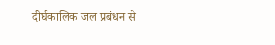दीर्घकालिक जल प्रबंधन से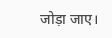जोड़ा जाए।